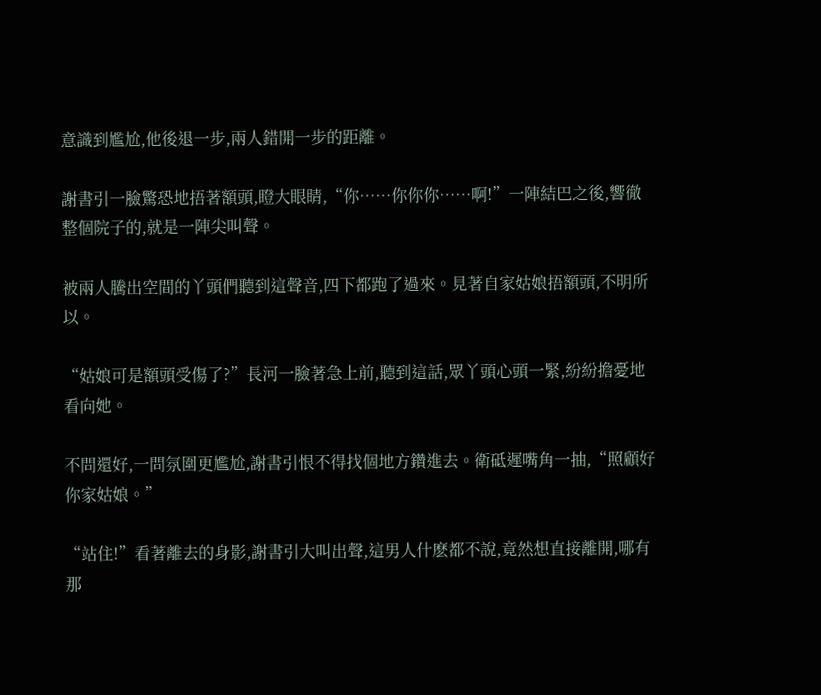意識到尷尬,他後退一步,兩人錯開一步的距離。

謝書引一臉驚恐地捂著額頭,瞪大眼睛,“你……你你你……啊!”一陣結巴之後,響徹整個院子的,就是一陣尖叫聲。

被兩人騰出空間的丫頭們聽到這聲音,四下都跑了過來。見著自家姑娘捂額頭,不明所以。

“姑娘可是額頭受傷了?”長河一臉著急上前,聽到這話,眾丫頭心頭一緊,紛紛擔憂地看向她。

不問還好,一問氛圍更尷尬,謝書引恨不得找個地方鑽進去。衛砥遲嘴角一抽,“照顧好你家姑娘。”

“站住!”看著離去的身影,謝書引大叫出聲,這男人什麽都不說,竟然想直接離開,哪有那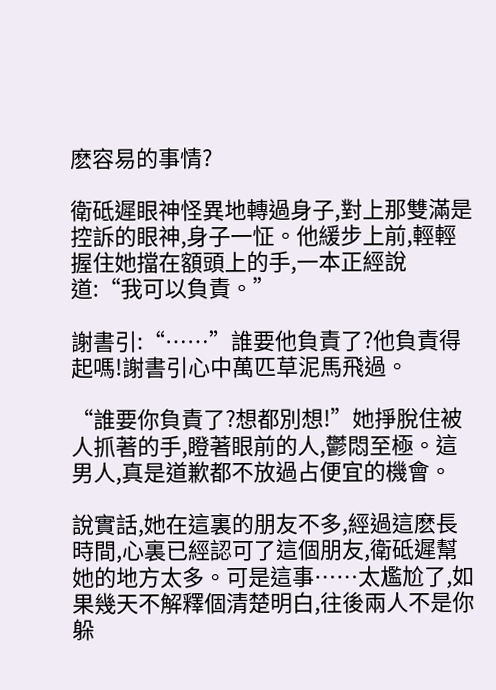麽容易的事情?

衛砥遲眼神怪異地轉過身子,對上那雙滿是控訴的眼神,身子一怔。他緩步上前,輕輕握住她擋在額頭上的手,一本正經說道:“我可以負責。”

謝書引:“……”誰要他負責了?他負責得起嗎!謝書引心中萬匹草泥馬飛過。

“誰要你負責了?想都別想!”她掙脫住被人抓著的手,瞪著眼前的人,鬱悶至極。這男人,真是道歉都不放過占便宜的機會。

說實話,她在這裏的朋友不多,經過這麽長時間,心裏已經認可了這個朋友,衛砥遲幫她的地方太多。可是這事……太尷尬了,如果幾天不解釋個清楚明白,往後兩人不是你躲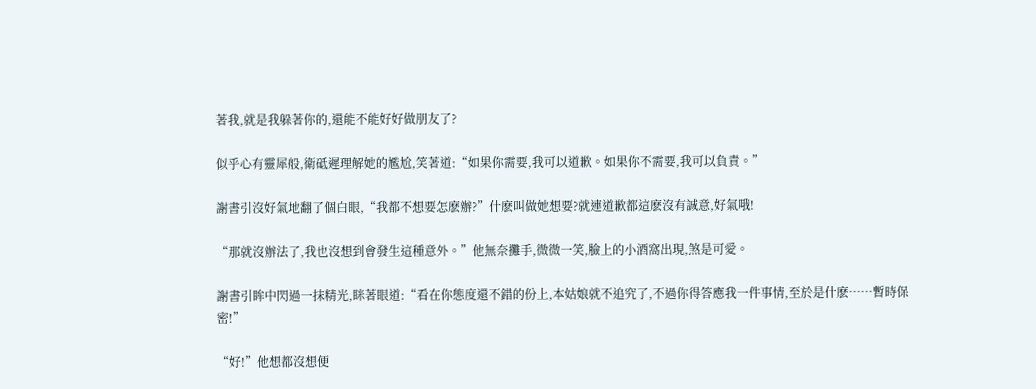著我,就是我躲著你的,還能不能好好做朋友了?

似乎心有靈犀般,衛砥遲理解她的尷尬,笑著道:“如果你需要,我可以道歉。如果你不需要,我可以負責。”

謝書引沒好氣地翻了個白眼,“我都不想要怎麽辦?”什麽叫做她想要?就連道歉都這麽沒有誠意,好氣哦!

“那就沒辦法了,我也沒想到會發生這種意外。”他無奈攤手,微微一笑,臉上的小酒窩出現,煞是可愛。

謝書引眸中閃過一抹精光,眯著眼道:“看在你態度還不錯的份上,本姑娘就不追究了,不過你得答應我一件事情,至於是什麽……暫時保密!”

“好!”他想都沒想便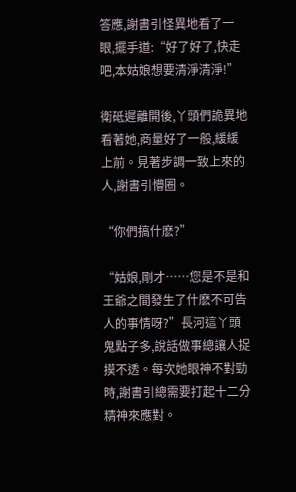答應,謝書引怪異地看了一眼,擺手道:“好了好了,快走吧,本姑娘想要清淨清淨!”

衛砥遲離開後,丫頭們詭異地看著她,商量好了一般,緩緩上前。見著步調一致上來的人,謝書引懵圈。

“你們搞什麽?”

“姑娘,剛才……您是不是和王爺之間發生了什麽不可告人的事情呀?”長河這丫頭鬼點子多,說話做事總讓人捉摸不透。每次她眼神不對勁時,謝書引總需要打起十二分精神來應對。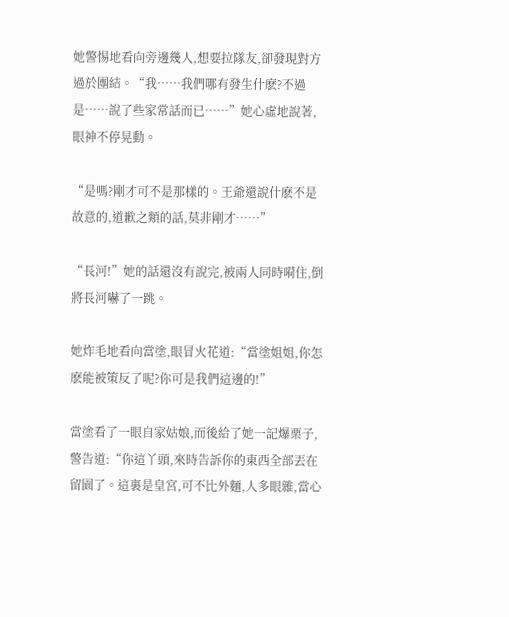她警惕地看向旁邊幾人,想要拉隊友,卻發現對方過於團結。“我……我們哪有發生什麽?不過是……說了些家常話而已……”她心虛地說著,眼神不停晃動。

“是嗎?剛才可不是那樣的。王爺還說什麽不是故意的,道歉之類的話,莫非剛才……”

“長河!”她的話還沒有說完,被兩人同時嗬住,倒將長河嚇了一跳。

她炸毛地看向當塗,眼冒火花道:“當塗姐姐,你怎麽能被策反了呢?你可是我們這邊的!”

當塗看了一眼自家姑娘,而後給了她一記爆栗子,警告道:“你這丫頭,來時告訴你的東西全部丟在留園了。這裏是皇宮,可不比外麵,人多眼雜,當心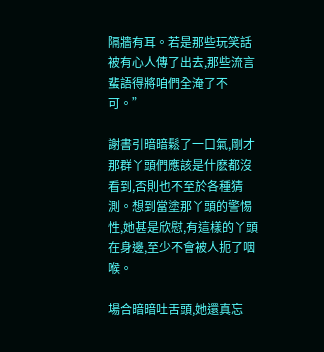隔牆有耳。若是那些玩笑話被有心人傳了出去,那些流言蜚語得將咱們全淹了不可。”

謝書引暗暗鬆了一口氣,剛才那群丫頭們應該是什麽都沒看到,否則也不至於各種猜測。想到當塗那丫頭的警惕性,她甚是欣慰,有這樣的丫頭在身邊,至少不會被人扼了咽喉。

場合暗暗吐舌頭,她還真忘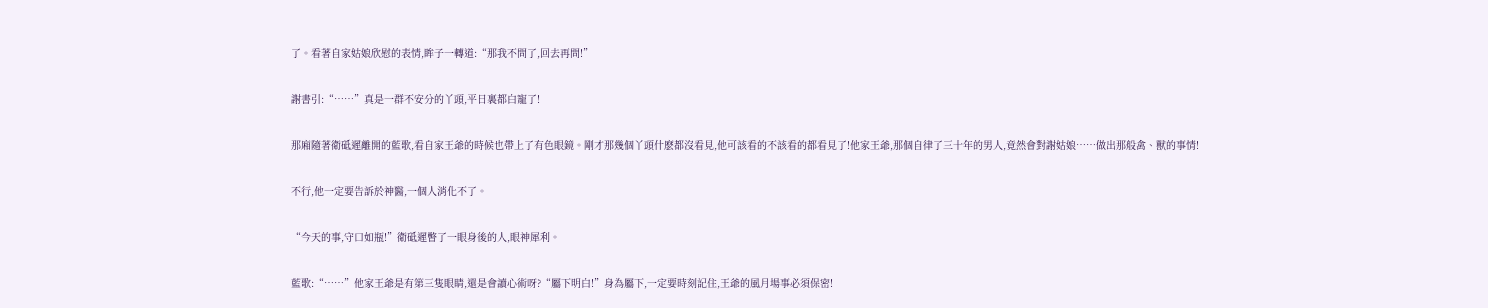了。看著自家姑娘欣慰的表情,眸子一轉道:“那我不問了,回去再問!”

謝書引:“……”真是一群不安分的丫頭,平日裏都白寵了!

那廂隨著衛砥遲離開的藍歌,看自家王爺的時候也帶上了有色眼鏡。剛才那幾個丫頭什麽都沒看見,他可該看的不該看的都看見了!他家王爺,那個自律了三十年的男人,竟然會對謝姑娘……做出那般禽、獸的事情!

不行,他一定要告訴於神醫,一個人消化不了。

“今天的事,守口如瓶!”衛砥遲瞥了一眼身後的人,眼神犀利。

藍歌:“……”他家王爺是有第三隻眼睛,還是會讀心術呀?“屬下明白!”身為屬下,一定要時刻記住,王爺的風月場事必須保密!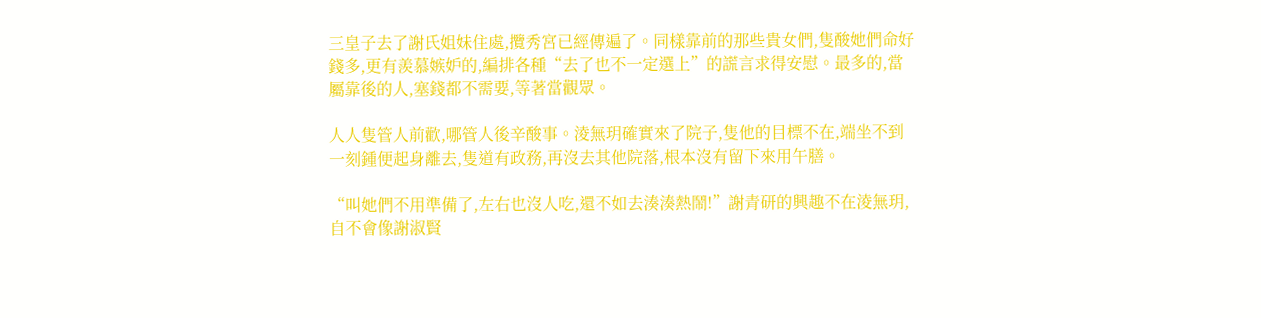三皇子去了謝氏姐妹住處,攬秀宮已經傳遍了。同樣靠前的那些貴女們,隻酸她們命好錢多,更有羨慕嫉妒的,編排各種“去了也不一定選上”的謊言求得安慰。最多的,當屬靠後的人,塞錢都不需要,等著當觀眾。

人人隻管人前歡,哪管人後辛酸事。淩無玥確實來了院子,隻他的目標不在,端坐不到一刻鍾便起身離去,隻道有政務,再沒去其他院落,根本沒有留下來用午膳。

“叫她們不用準備了,左右也沒人吃,還不如去湊湊熱鬧!”謝青研的興趣不在淩無玥,自不會像謝淑賢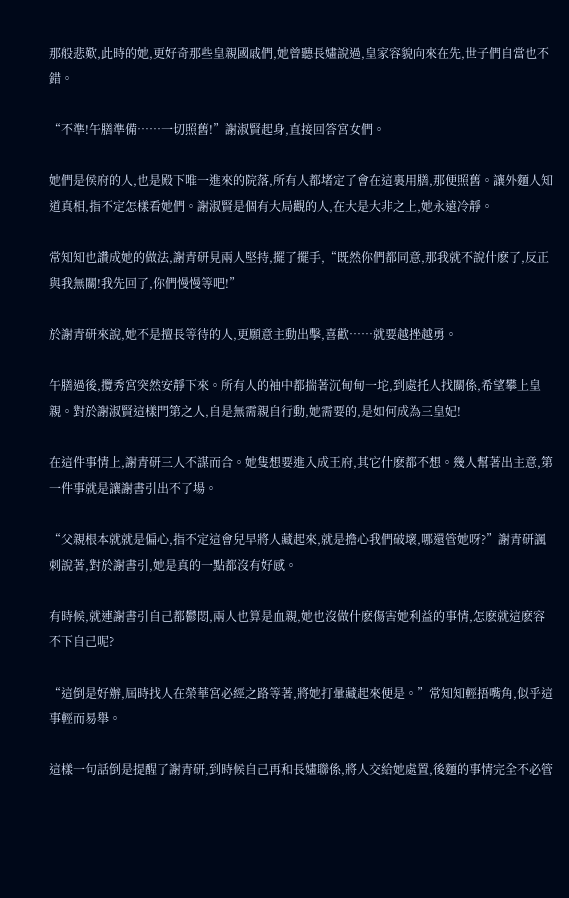那般悲歎,此時的她,更好奇那些皇親國戚們,她曾聽長嫿說過,皇家容貌向來在先,世子們自當也不錯。

“不準!午膳準備……一切照舊!”謝淑賢起身,直接回答宮女們。

她們是侯府的人,也是殿下唯一進來的院落,所有人都堵定了會在這裏用膳,那便照舊。讓外麵人知道真相,指不定怎樣看她們。謝淑賢是個有大局觀的人,在大是大非之上,她永遠冷靜。

常知知也讚成她的做法,謝青研見兩人堅持,擺了擺手,“既然你們都同意,那我就不說什麽了,反正與我無關!我先回了,你們慢慢等吧!”

於謝青研來說,她不是擅長等待的人,更願意主動出擊,喜歡……就要越挫越勇。

午膳過後,攬秀宮突然安靜下來。所有人的袖中都揣著沉甸甸一坨,到處托人找關係,希望攀上皇親。對於謝淑賢這樣門第之人,自是無需親自行動,她需要的,是如何成為三皇妃!

在這件事情上,謝青研三人不謀而合。她隻想要進入成王府,其它什麽都不想。幾人幫著出主意,第一件事就是讓謝書引出不了場。

“父親根本就就是偏心,指不定這會兒早將人藏起來,就是擔心我們破壞,哪還管她呀?”謝青研諷刺說著,對於謝書引,她是真的一點都沒有好感。

有時候,就連謝書引自己都鬱悶,兩人也算是血親,她也沒做什麽傷害她利益的事情,怎麽就這麽容不下自己呢?

“這倒是好辦,屆時找人在榮華宮必經之路等著,將她打暈藏起來便是。”常知知輕捂嘴角,似乎這事輕而易舉。

這樣一句話倒是提醒了謝青研,到時候自己再和長嫿聯係,將人交給她處置,後麵的事情完全不必管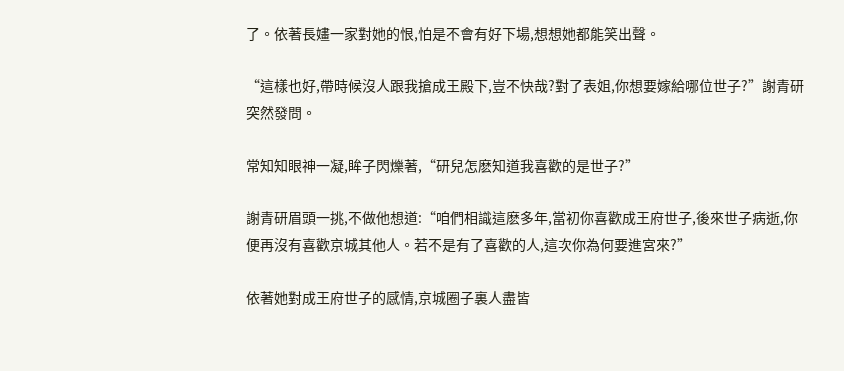了。依著長嫿一家對她的恨,怕是不會有好下場,想想她都能笑出聲。

“這樣也好,帶時候沒人跟我搶成王殿下,豈不快哉?對了表姐,你想要嫁給哪位世子?”謝青研突然發問。

常知知眼神一凝,眸子閃爍著,“研兒怎麽知道我喜歡的是世子?”

謝青研眉頭一挑,不做他想道:“咱們相識這麽多年,當初你喜歡成王府世子,後來世子病逝,你便再沒有喜歡京城其他人。若不是有了喜歡的人,這次你為何要進宮來?”

依著她對成王府世子的感情,京城圈子裏人盡皆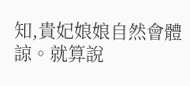知,貴妃娘娘自然會體諒。就算說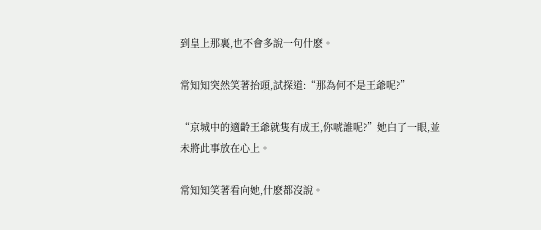到皇上那裏,也不會多說一句什麽。

常知知突然笑著抬頭,試探道:“那為何不是王爺呢?”

“京城中的適齡王爺就隻有成王,你唬誰呢?”她白了一眼,並未將此事放在心上。

常知知笑著看向她,什麽都沒說。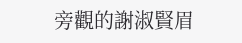旁觀的謝淑賢眉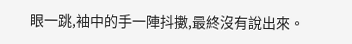眼一跳,袖中的手一陣抖擻,最終沒有說出來。